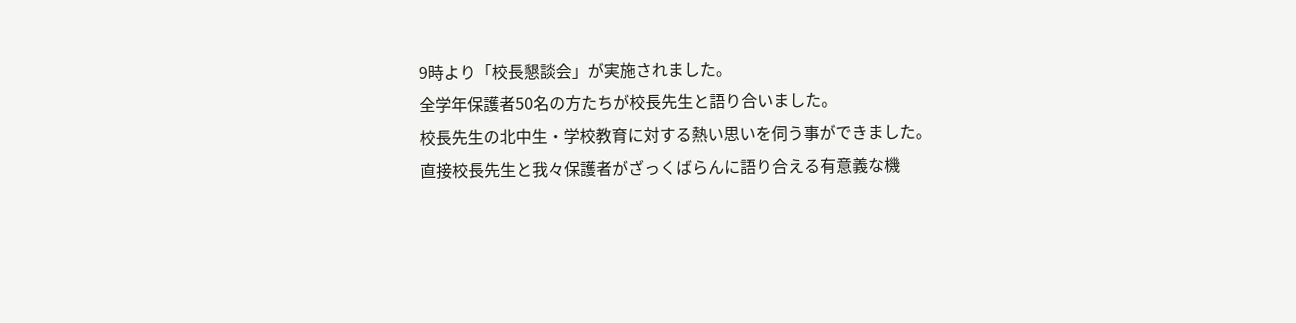9時より「校長懇談会」が実施されました。
全学年保護者50名の方たちが校長先生と語り合いました。
校長先生の北中生・学校教育に対する熱い思いを伺う事ができました。
直接校長先生と我々保護者がざっくばらんに語り合える有意義な機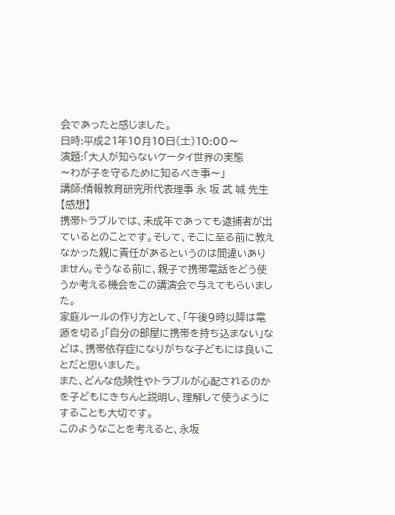会であったと感じました。
日時:平成21年10月10日(土)10:00〜
演題:「大人が知らないケータイ世界の実態
〜わが子を守るために知るべき事〜」
講師:情報教育研究所代表理事 永 坂 武 城 先生
【感想】
携帯トラブルでは、未成年であっても逮捕者が出ているとのことです。そして、そこに至る前に教えなかった親に責任があるというのは間違いありません。そうなる前に、親子で携帯電話をどう使うか考える機会をこの講演会で与えてもらいました。
家庭ルールの作り方として、「午後9時以降は電源を切る」「自分の部屋に携帯を持ち込まない」などは、携帯依存症になりがちな子どもには良いことだと思いました。
また、どんな危険性やトラブルが心配されるのかを子どもにきちんと説明し、理解して使うようにすることも大切です。
このようなことを考えると、永坂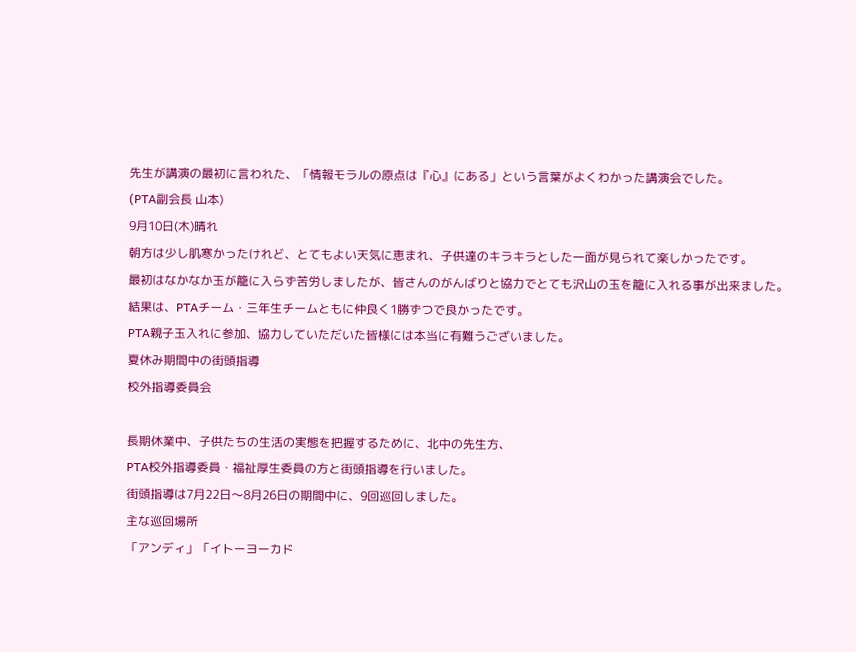先生が講演の最初に言われた、「情報モラルの原点は『心』にある」という言葉がよくわかった講演会でした。
(PTA副会長 山本)
9月10日(木)晴れ
朝方は少し肌寒かったけれど、とてもよい天気に恵まれ、子供達のキラキラとした一面が見られて楽しかったです。
最初はなかなか玉が籠に入らず苦労しましたが、皆さんのがんばりと協力でとても沢山の玉を籠に入れる事が出来ました。
結果は、PTAチーム・三年生チームともに仲良く1勝ずつで良かったです。
PTA親子玉入れに参加、協力していただいた皆様には本当に有難うございました。
夏休み期間中の街頭指導
校外指導委員会

長期休業中、子供たちの生活の実態を把握するために、北中の先生方、
PTA校外指導委員・福祉厚生委員の方と街頭指導を行いました。
街頭指導は7月22日〜8月26日の期間中に、9回巡回しました。
主な巡回場所
「アンディ」「イトーヨーカド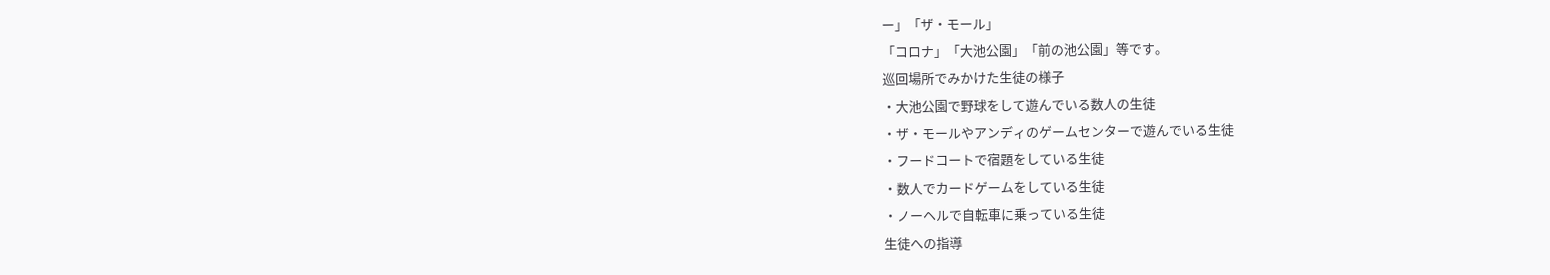ー」「ザ・モール」
「コロナ」「大池公園」「前の池公園」等です。
巡回場所でみかけた生徒の様子
・大池公園で野球をして遊んでいる数人の生徒
・ザ・モールやアンディのゲームセンターで遊んでいる生徒
・フードコートで宿題をしている生徒
・数人でカードゲームをしている生徒
・ノーヘルで自転車に乗っている生徒
生徒への指導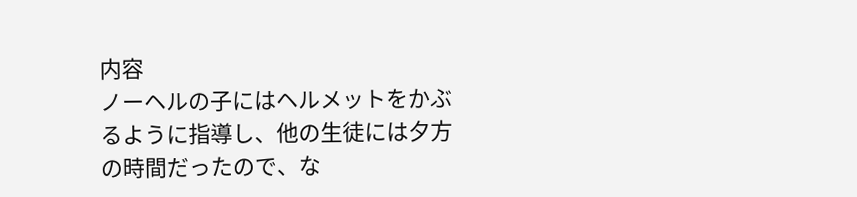内容
ノーヘルの子にはヘルメットをかぶるように指導し、他の生徒には夕方の時間だったので、な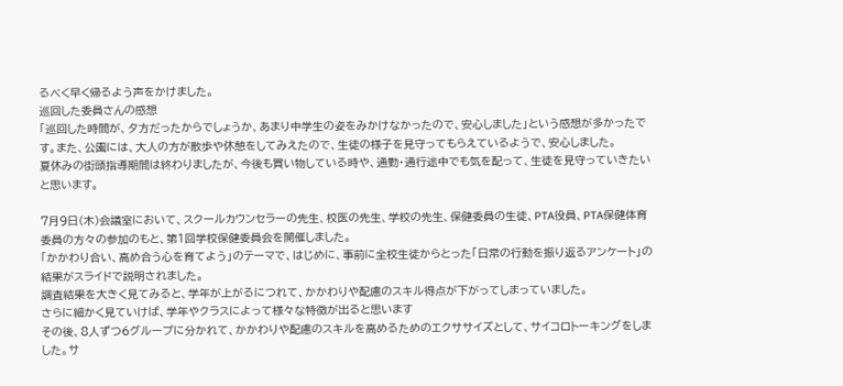るべく早く帰るよう声をかけました。
巡回した委員さんの感想
「巡回した時間が、夕方だったからでしょうか、あまり中学生の姿をみかけなかったので、安心しました」という感想が多かったです。また、公園には、大人の方が散歩や休憩をしてみえたので、生徒の様子を見守ってもらえているようで、安心しました。
夏休みの街頭指導期間は終わりましたが、今後も買い物している時や、通勤・通行途中でも気を配って、生徒を見守っていきたいと思います。

7月9日(木)会議室において、スクールカウンセラーの先生、校医の先生、学校の先生、保健委員の生徒、PTA役員、PTA保健体育委員の方々の参加のもと、第1回学校保健委員会を開催しました。
「かかわり合い、高め合う心を育てよう」のテーマで、はじめに、事前に全校生徒からとった「日常の行動を振り返るアンケート」の結果がスライドで説明されました。
調査結果を大きく見てみると、学年が上がるにつれて、かかわりや配慮のスキル得点が下がってしまっていました。
さらに細かく見ていけば、学年やクラスによって様々な特徴が出ると思います
その後、8人ずつ6グループに分かれて、かかわりや配慮のスキルを高めるためのエクササイズとして、サイコロトーキングをしました。サ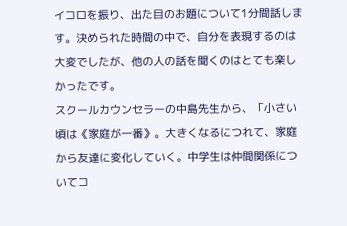イコロを振り、出た目のお題について1分間話します。決められた時間の中で、自分を表現するのは大変でしたが、他の人の話を聞くのはとても楽しかったです。
スクールカウンセラーの中島先生から、「小さい頃は《家庭が一番》。大きくなるにつれて、家庭から友達に変化していく。中学生は仲間関係についてコ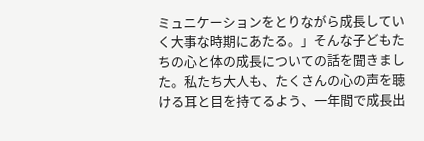ミュニケーションをとりながら成長していく大事な時期にあたる。」そんな子どもたちの心と体の成長についての話を聞きました。私たち大人も、たくさんの心の声を聴ける耳と目を持てるよう、一年間で成長出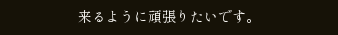来るように頑張りたいです。